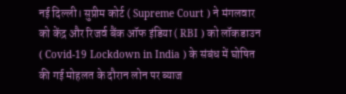नई दिल्ली। सुप्रीम कोर्ट ( Supreme Court ) ने मंगलवार को केंद्र और रिजर्व बैंक ऑफ इंडिया ( RBI ) को लॉकडाउन ( Covid-19 Lockdown in India ) के संबंध में घोषित की गई मोहलत के दौरान लोन पर ब्याज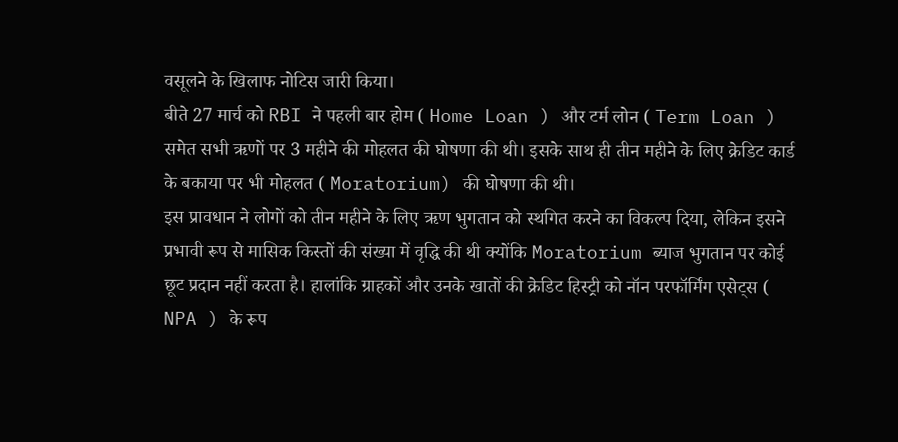वसूलने के खिलाफ नोटिस जारी किया।
बीते 27 मार्च को RBI ने पहली बार होम ( Home Loan ) और टर्म लोन ( Term Loan ) समेत सभी ऋणों पर 3 महीने की मोहलत की घोषणा की थी। इसके साथ ही तीन महीने के लिए क्रेडिट कार्ड के बकाया पर भी मोहलत ( Moratorium) की घोषणा की थी।
इस प्रावधान ने लोगों को तीन महीने के लिए ऋण भुगतान को स्थगित करने का विकल्प दिया, लेकिन इसने प्रभावी रूप से मासिक किस्तों की संख्या में वृद्धि की थी क्योंकि Moratorium ब्याज भुगतान पर कोई छूट प्रदान नहीं करता है। हालांकि ग्राहकों और उनके खातों की क्रेडिट हिस्ट्री को नॉन परफॉर्मिंग एसेट्स ( NPA ) के रूप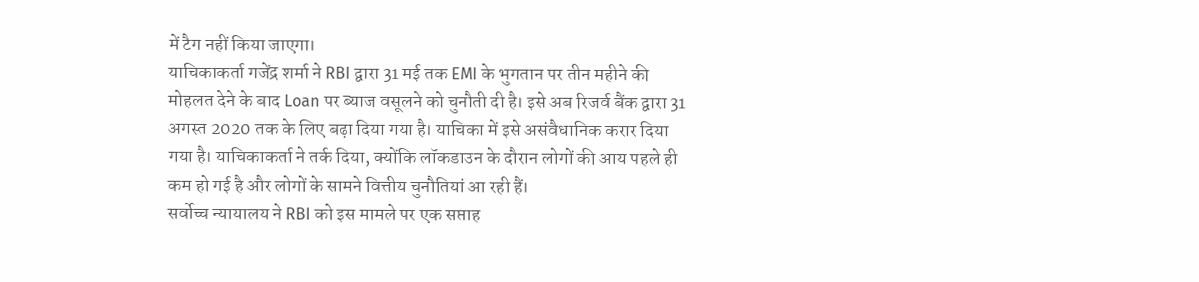में टैग नहीं किया जाएगा।
याचिकाकर्ता गजेंद्र शर्मा ने RBI द्वारा 31 मई तक EMI के भुगतान पर तीन महीने की मोहलत देने के बाद Loan पर ब्याज वसूलने को चुनौती दी है। इसे अब रिजर्व बैंक द्वारा 31 अगस्त 2020 तक के लिए बढ़ा दिया गया है। याचिका में इसे असंवैधानिक करार दिया गया है। याचिकाकर्ता ने तर्क दिया, क्योंकि लॉकडाउन के दौरान लोगों की आय पहले ही कम हो गई है और लोगों के सामने वित्तीय चुनौतियां आ रही हैं।
सर्वोच्च न्यायालय ने RBI को इस मामले पर एक सप्ताह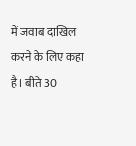में जवाब दाखिल करने के लिए कहा है। बीते 30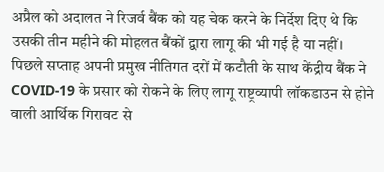अप्रैल को अदालत ने रिजर्व बैंक को यह चेक करने के निर्देश दिए थे कि उसकी तीन महीने की मोहलत बैंकों द्वारा लागू की भी गई है या नहीं।
पिछले सप्ताह अपनी प्रमुख नीतिगत दरों में कटौती के साथ केंद्रीय बैंक ने COVID-19 के प्रसार को रोकने के लिए लागू राष्ट्रव्यापी लॉकडाउन से होने वाली आर्थिक गिरावट से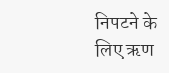निपटने के लिए ऋण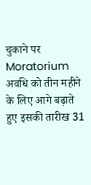चुकाने पर Moratorium अवधि को तीन महीने के लिए आगे बढ़ाते हुए इसकी तारीख 31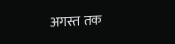अगस्त तक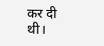कर दी थी।